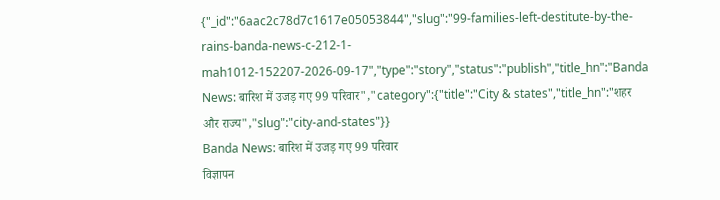{"_id":"6aac2c78d7c1617e05053844","slug":"99-families-left-destitute-by-the-rains-banda-news-c-212-1-mah1012-152207-2026-09-17","type":"story","status":"publish","title_hn":"Banda News: बारिश में उजड़ गए 99 परिवार","category":{"title":"City & states","title_hn":"शहर और राज्य","slug":"city-and-states"}}
Banda News: बारिश में उजड़ गए 99 परिवार
विज्ञापन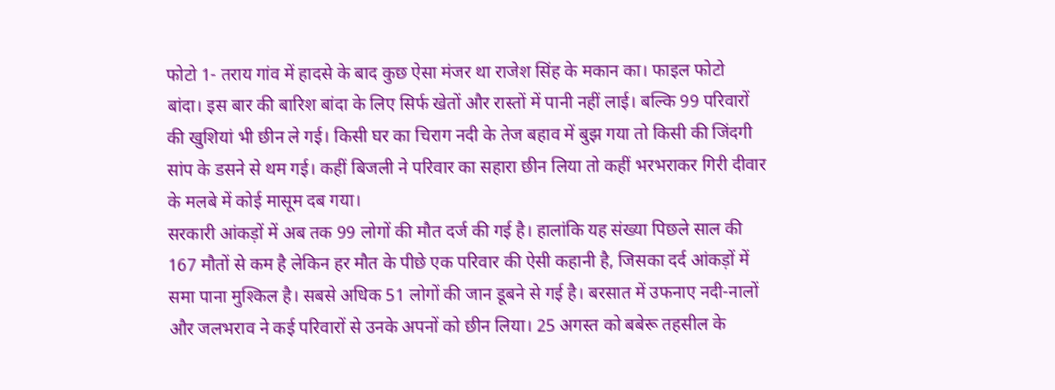फोटो 1- तराय गांव में हादसे के बाद कुछ ऐसा मंजर था राजेश सिंह के मकान का। फाइल फोटो
बांदा। इस बार की बारिश बांदा के लिए सिर्फ खेतों और रास्तों में पानी नहीं लाई। बल्कि 99 परिवारों की खुशियां भी छीन ले गई। किसी घर का चिराग नदी के तेज बहाव में बुझ गया तो किसी की जिंदगी सांप के डसने से थम गई। कहीं बिजली ने परिवार का सहारा छीन लिया तो कहीं भरभराकर गिरी दीवार के मलबे में कोई मासूम दब गया।
सरकारी आंकड़ों में अब तक 99 लोगों की मौत दर्ज की गई है। हालांकि यह संख्या पिछले साल की 167 मौतों से कम है लेकिन हर मौत के पीछे एक परिवार की ऐसी कहानी है, जिसका दर्द आंकड़ों में समा पाना मुश्किल है। सबसे अधिक 51 लोगों की जान डूबने से गई है। बरसात में उफनाए नदी-नालों और जलभराव ने कई परिवारों से उनके अपनों को छीन लिया। 25 अगस्त को बबेरू तहसील के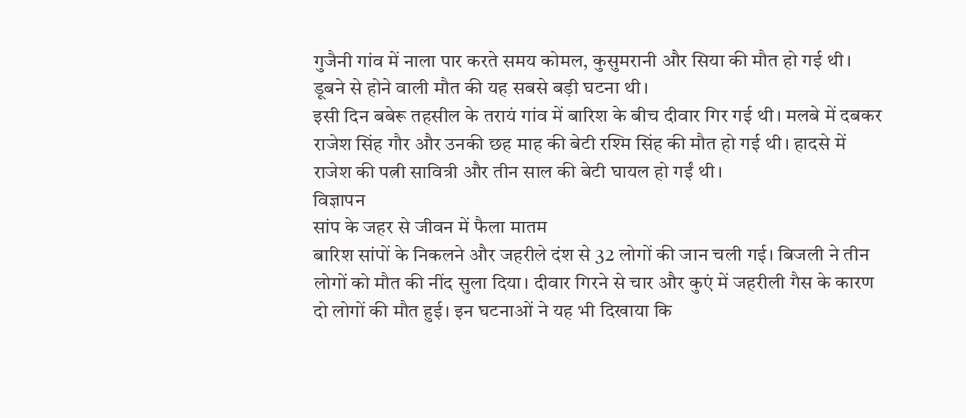गुजैनी गांव में नाला पार करते समय कोमल, कुसुमरानी और सिया की मौत हो गई थी। डूबने से होने वाली मौत की यह सबसे बड़ी घटना थी।
इसी दिन बबेरू तहसील के तरायं गांव में बारिश के बीच दीवार गिर गई थी। मलबे में दबकर राजेश सिंह गौर और उनकी छह माह की बेटी रश्मि सिंह की मौत हो गई थी। हादसे में राजेश की पत्नी सावित्री और तीन साल की बेटी घायल हो गईं थी।
विज्ञापन
सांप के जहर से जीवन में फैला मातम
बारिश सांपों के निकलने और जहरीले दंश से 32 लोगों की जान चली गई। बिजली ने तीन लोगों को मौत की नींद सुला दिया। दीवार गिरने से चार और कुएं में जहरीली गैस के कारण दो लोगों की मौत हुई। इन घटनाओं ने यह भी दिखाया कि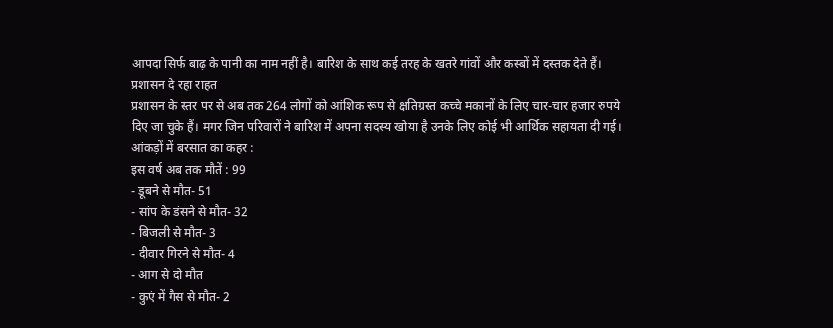आपदा सिर्फ बाढ़ के पानी का नाम नहीं है। बारिश के साथ कई तरह के खतरे गांवों और कस्बों में दस्तक देते हैं।
प्रशासन दे रहा राहत
प्रशासन के स्तर पर से अब तक 264 लोगों को आंशिक रूप से क्षतिग्रस्त कच्चे मकानों के लिए चार-चार हजार रुपये दिए जा चुके हैं। मगर जिन परिवारों ने बारिश में अपना सदस्य खोया है उनके लिए कोई भी आर्थिक सहायता दी गई।
आंकड़ों में बरसात का कहर :
इस वर्ष अब तक मौतें : 99
- डूबने से मौत- 51
- सांप के डंसने से मौत- 32
- बिजली से मौत- 3
- दीवार गिरने से मौत- 4
- आग से दो मौत
- कुएं में गैस से मौत- 2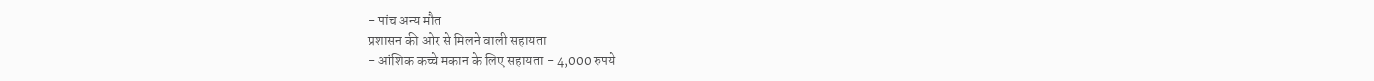- पांच अन्य मौत
प्रशासन की ओर से मिलने वाली सहायता
- आंशिक कच्चे मकान के लिए सहायता - 4,000 रुपये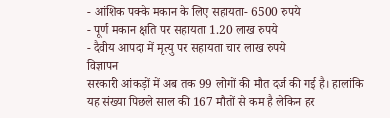- आंशिक पक्के मकान के लिए सहायता- 6500 रुपये
- पूर्ण मकान क्षति पर सहायता 1.20 लाख रुपये
- दैवीय आपदा में मृत्यु पर सहायता चार लाख रुपये
विज्ञापन
सरकारी आंकड़ों में अब तक 99 लोगों की मौत दर्ज की गई है। हालांकि यह संख्या पिछले साल की 167 मौतों से कम है लेकिन हर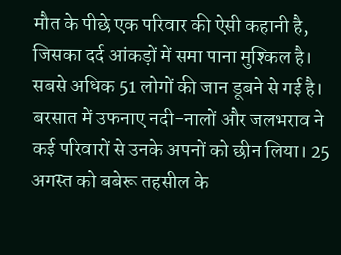मौत के पीछे एक परिवार की ऐसी कहानी है, जिसका दर्द आंकड़ों में समा पाना मुश्किल है। सबसे अधिक 51 लोगों की जान डूबने से गई है। बरसात में उफनाए नदी-नालों और जलभराव ने कई परिवारों से उनके अपनों को छीन लिया। 25 अगस्त को बबेरू तहसील के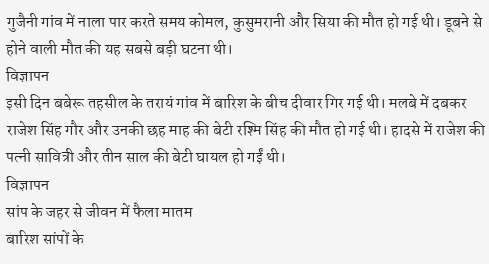गुजैनी गांव में नाला पार करते समय कोमल, कुसुमरानी और सिया की मौत हो गई थी। डूबने से होने वाली मौत की यह सबसे बड़ी घटना थी।
विज्ञापन
इसी दिन बबेरू तहसील के तरायं गांव में बारिश के बीच दीवार गिर गई थी। मलबे में दबकर राजेश सिंह गौर और उनकी छह माह की बेटी रश्मि सिंह की मौत हो गई थी। हादसे में राजेश की पत्नी सावित्री और तीन साल की बेटी घायल हो गईं थी।
विज्ञापन
सांप के जहर से जीवन में फैला मातम
बारिश सांपों के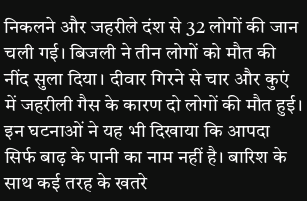निकलने और जहरीले दंश से 32 लोगों की जान चली गई। बिजली ने तीन लोगों को मौत की नींद सुला दिया। दीवार गिरने से चार और कुएं में जहरीली गैस के कारण दो लोगों की मौत हुई। इन घटनाओं ने यह भी दिखाया कि आपदा सिर्फ बाढ़ के पानी का नाम नहीं है। बारिश के साथ कई तरह के खतरे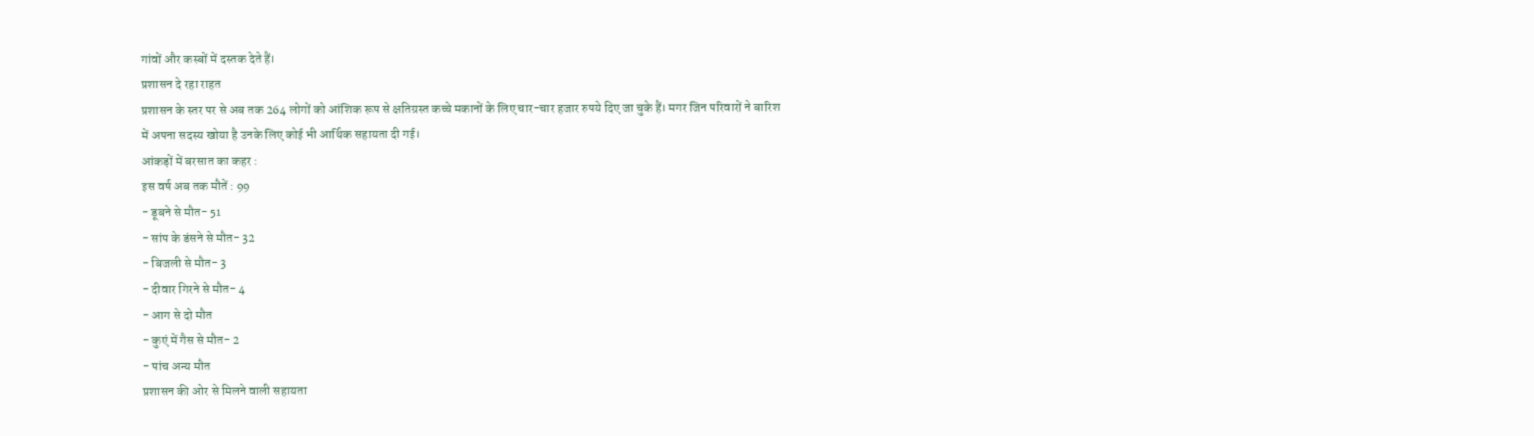गांवों और कस्बों में दस्तक देते हैं।
प्रशासन दे रहा राहत
प्रशासन के स्तर पर से अब तक 264 लोगों को आंशिक रूप से क्षतिग्रस्त कच्चे मकानों के लिए चार-चार हजार रुपये दिए जा चुके हैं। मगर जिन परिवारों ने बारिश में अपना सदस्य खोया है उनके लिए कोई भी आर्थिक सहायता दी गई।
आंकड़ों में बरसात का कहर :
इस वर्ष अब तक मौतें : 99
- डूबने से मौत- 51
- सांप के डंसने से मौत- 32
- बिजली से मौत- 3
- दीवार गिरने से मौत- 4
- आग से दो मौत
- कुएं में गैस से मौत- 2
- पांच अन्य मौत
प्रशासन की ओर से मिलने वाली सहायता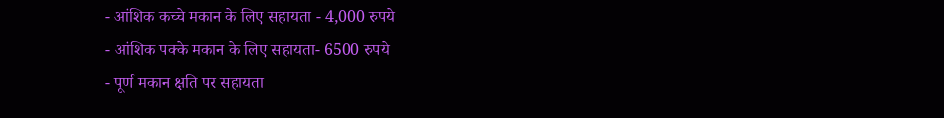- आंशिक कच्चे मकान के लिए सहायता - 4,000 रुपये
- आंशिक पक्के मकान के लिए सहायता- 6500 रुपये
- पूर्ण मकान क्षति पर सहायता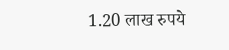1.20 लाख रुपये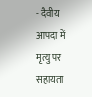- दैवीय आपदा में मृत्यु पर सहायता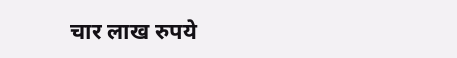चार लाख रुपये